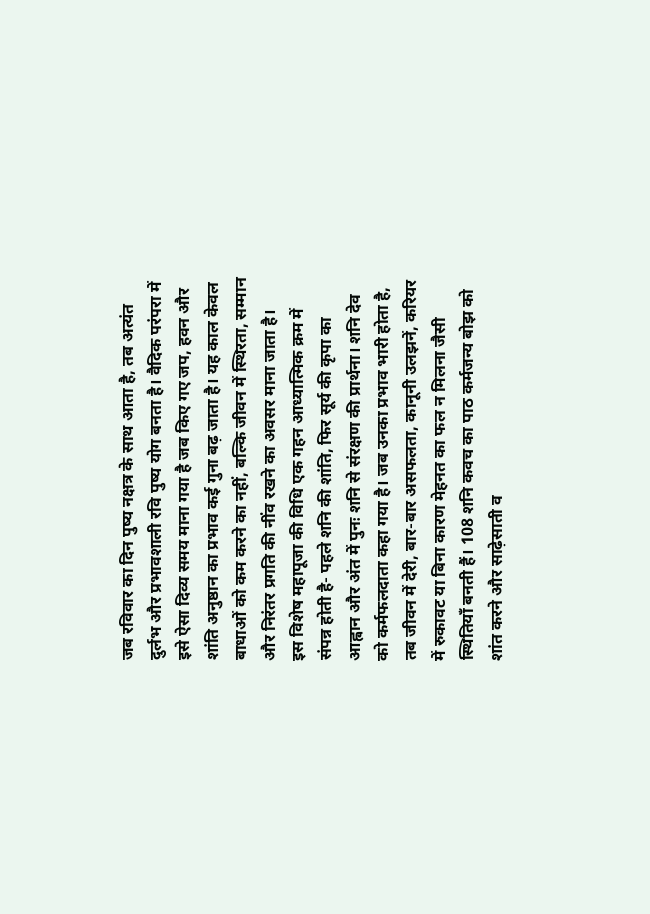जब रविवार का दिन पुष्य नक्षत्र के साथ आता है, तब अत्यंत दुर्लभ और प्रभावशाली रवि पुष्य योग बनता है। वैदिक परंपरा में इसे ऐसा दिव्य समय माना गया है जब किए गए जप, हवन और शांति अनुष्ठान का प्रभाव कई गुना बढ़ जाता है। यह काल केवल बाधाओं को कम करने का नहीं, बल्कि जीवन में स्थिरता, सम्मान और निरंतर प्रगति की नींव रखने का अवसर माना जाता है।
इस विशेष महापूजा की विधि एक गहन आध्यात्मिक क्रम में संपन्न होती है- पहले शनि की शांति, फिर सूर्य की कृपा का आह्वान और अंत में पुनः शनि से संरक्षण की प्रार्थना। शनि देव को कर्मफलदाता कहा गया है। जब उनका प्रभाव भारी होता है, तब जीवन में देरी, बार-बार असफलता, कानूनी उलझनें, करियर में रुकावट या बिना कारण मेहनत का फल न मिलना जैसी स्थितियाँ बनती हैं। 108 शनि कवच का पाठ कर्मजन्य बोझ को शांत करने और साढ़ेसाती व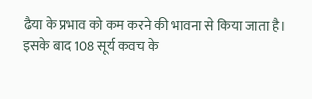ढैया के प्रभाव को कम करने की भावना से किया जाता है।
इसके बाद 108 सूर्य कवच के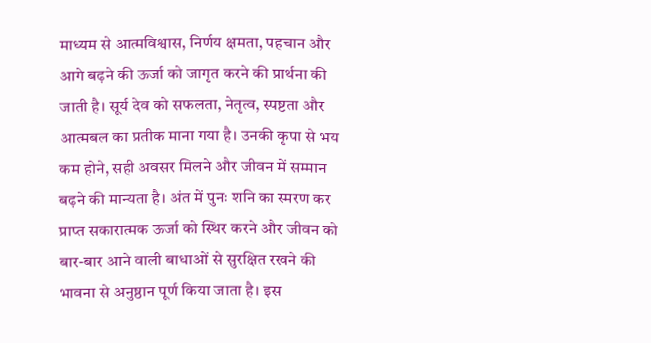माध्यम से आत्मविश्वास, निर्णय क्षमता, पहचान और आगे बढ़ने की ऊर्जा को जागृत करने की प्रार्थना की जाती है। सूर्य देव को सफलता, नेतृत्व, स्पष्टता और आत्मबल का प्रतीक माना गया है। उनकी कृपा से भय कम होने, सही अवसर मिलने और जीवन में सम्मान बढ़ने की मान्यता है। अंत में पुनः शनि का स्मरण कर प्राप्त सकारात्मक ऊर्जा को स्थिर करने और जीवन को बार-बार आने वाली बाधाओं से सुरक्षित रखने की भावना से अनुष्ठान पूर्ण किया जाता है। इस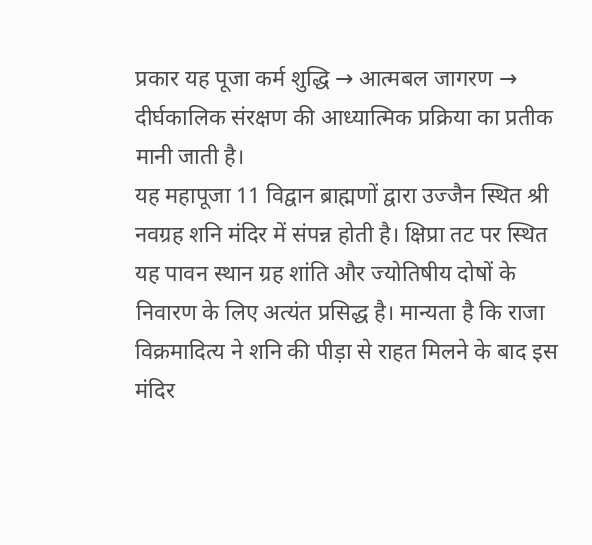प्रकार यह पूजा कर्म शुद्धि → आत्मबल जागरण → दीर्घकालिक संरक्षण की आध्यात्मिक प्रक्रिया का प्रतीक मानी जाती है।
यह महापूजा 11 विद्वान ब्राह्मणों द्वारा उज्जैन स्थित श्री नवग्रह शनि मंदिर में संपन्न होती है। क्षिप्रा तट पर स्थित यह पावन स्थान ग्रह शांति और ज्योतिषीय दोषों के निवारण के लिए अत्यंत प्रसिद्ध है। मान्यता है कि राजा विक्रमादित्य ने शनि की पीड़ा से राहत मिलने के बाद इस मंदिर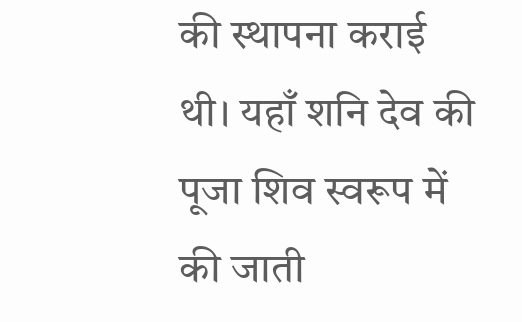की स्थापना कराई थी। यहाँ शनि देव की पूजा शिव स्वरूप में की जाती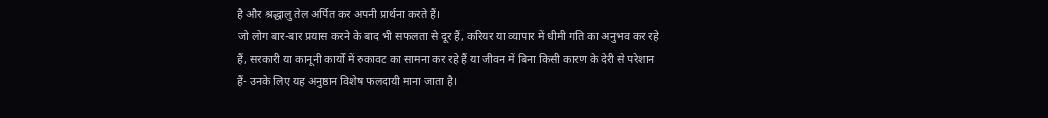है और श्रद्धालु तेल अर्पित कर अपनी प्रार्थना करते हैं।
जो लोग बार-बार प्रयास करने के बाद भी सफलता से दूर हैं, करियर या व्यापार में धीमी गति का अनुभव कर रहे हैं, सरकारी या कानूनी कार्यों में रुकावट का सामना कर रहे हैं या जीवन में बिना किसी कारण के देरी से परेशान हैं- उनके लिए यह अनुष्ठान विशेष फलदायी माना जाता है।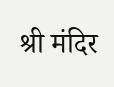श्री मंदिर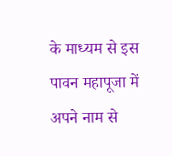के माध्यम से इस पावन महापूजा में अपने नाम से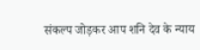संकल्प जोड़कर आप शनि देव के न्याय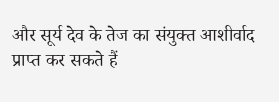और सूर्य देव के तेज का संयुक्त आशीर्वाद प्राप्त कर सकते हैं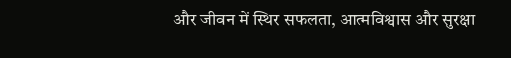और जीवन में स्थिर सफलता, आत्मविश्वास और सुरक्षा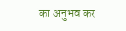का अनुभव कर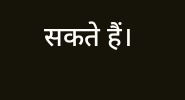सकते हैं।